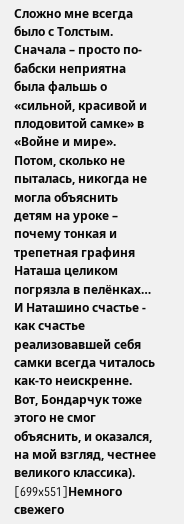Сложно мне всегда было с Толстым. Сначала – просто по-бабски неприятна была фальшь о «сильной, красивой и плодовитой самке» в «Войне и мире». Потом, сколько не пыталась, никогда не могла объяснить детям на уроке – почему тонкая и трепетная графиня Наташа целиком погрязла в пелёнках… И Наташино счастье - как счастье реализовавшей себя самки всегда читалось как-то неискренне. Вот, Бондарчук тоже этого не смог объяснить, и оказался, на мой взгляд, честнее великого классика).
[699x551]Немного свежего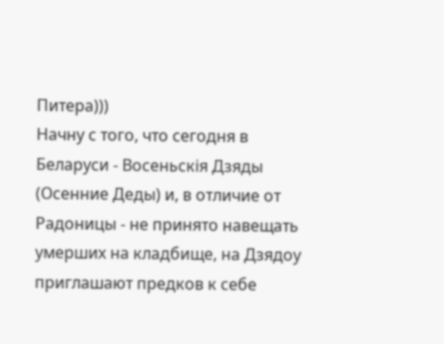Питера)))
Начну с того, что сегодня в Беларуси - Восеньскiя Дзяды (Осенние Деды) и, в отличие от Радоницы - не принято навещать умерших на кладбище, на Дзядоу приглашают предков к себе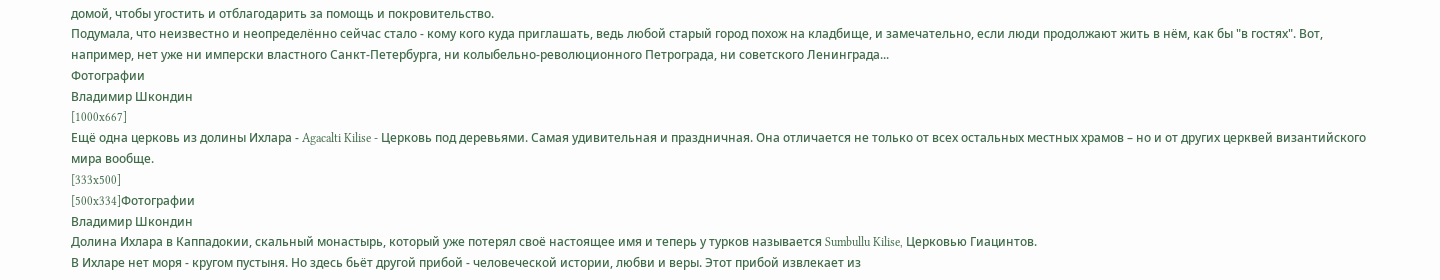домой, чтобы угостить и отблагодарить за помощь и покровительство.
Подумала, что неизвестно и неопределённо сейчас стало - кому кого куда приглашать, ведь любой старый город похож на кладбище, и замечательно, если люди продолжают жить в нём, как бы "в гостях". Вот, например, нет уже ни имперски властного Санкт-Петербурга, ни колыбельно-революционного Петрограда, ни советского Ленинграда...
Фотографии
Владимир Шкондин
[1000x667]
Ещё одна церковь из долины Ихлара - Agacalti Kilise - Церковь под деревьями. Самая удивительная и праздничная. Она отличается не только от всех остальных местных храмов – но и от других церквей византийского мира вообще.
[333x500]
[500x334]Фотографии
Владимир Шкондин
Долина Ихлара в Каппадокии, скальный монастырь, который уже потерял своё настоящее имя и теперь у турков называется Sumbullu Kilise, Церковью Гиацинтов.
В Ихларе нет моря - кругом пустыня. Но здесь бьёт другой прибой - человеческой истории, любви и веры. Этот прибой извлекает из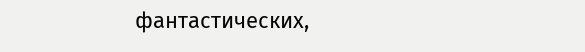фантастических,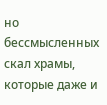но бессмысленных скал храмы, которые даже и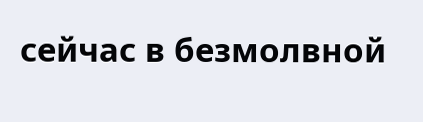сейчас в безмолвной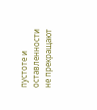пустоте и оставленности не прекращают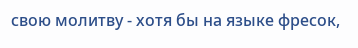свою молитву - хотя бы на языке фресок,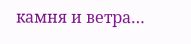камня и ветра…